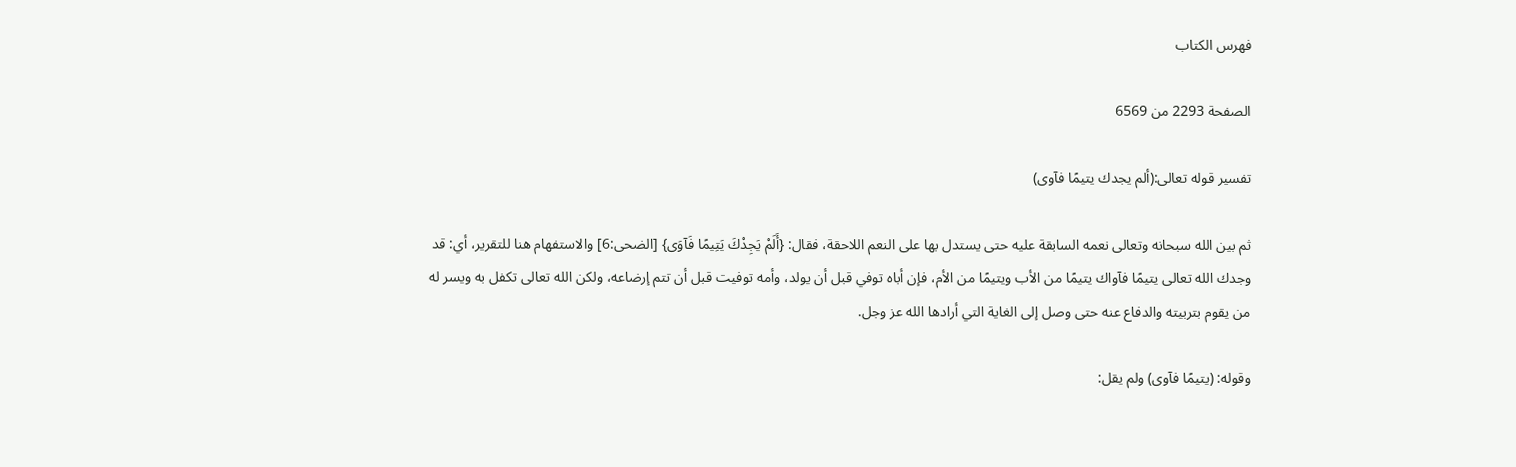فهرس الكتاب

الصفحة 2293 من 6569

تفسير قوله تعالى:(ألم يجدك يتيمًا فآوى)

ثم بين الله سبحانه وتعالى نعمه السابقة عليه حتى يستدل بها على النعم اللاحقة، فقال: {أَلَمْ يَجِدْكَ يَتِيمًا فَآوَى} [الضحى:6] والاستفهام هنا للتقرير، أي: قد وجدك الله تعالى يتيمًا فآواك يتيمًا من الأب ويتيمًا من الأم، فإن أباه توفي قبل أن يولد، وأمه توفيت قبل أن تتم إرضاعه، ولكن الله تعالى تكفل به ويسر له من يقوم بتربيته والدفاع عنه حتى وصل إلى الغاية التي أرادها الله عز وجل.

وقوله: (يتيمًا فآوى) ولم يقل: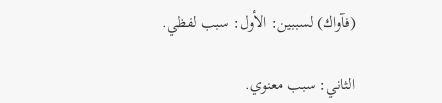(فآواك) لسببين: الأول: سبب لفظي.

الثاني: سبب معنوي.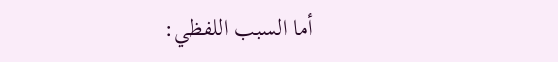أما السبب اللفظي: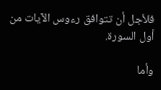فلأجل أن تتوافق رءوس الآيات من أول السورة.

وأما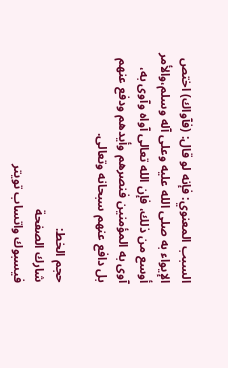السبب المعنوي: فإنه لو قال: (فآواك) اختص الإيواء به صلى الله عليه وعلى آله وسلم،والأمر أوسع من ذلك، فإن الله تعالى آواه وآوى به، آوى به المؤمنين فنصرهم وأيدهم ودفع عنهم بل دافع عنهم سبحانه وتعالى.

حجم الخط:
شارك الصفحة
فيسبوك واتساب تويتر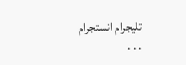تليجرام انستجرام
. . .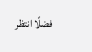فضلًا انتظر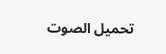تحميل الصوت